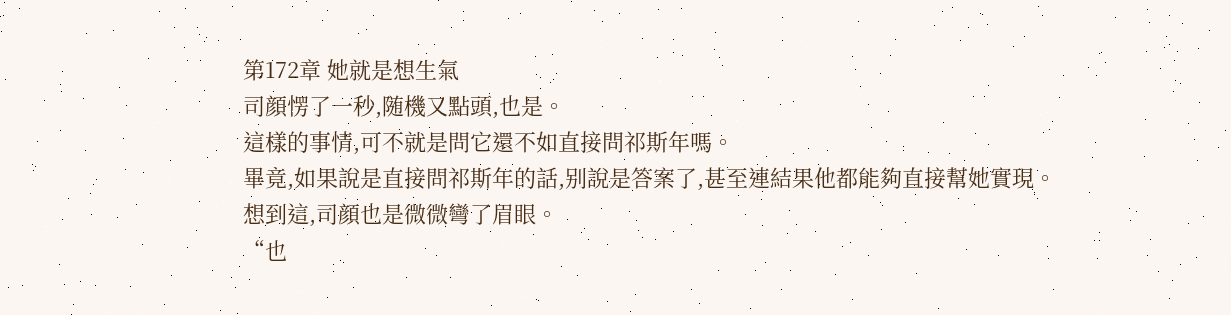第172章 她就是想生氣
司顔愣了一秒,随機又點頭,也是。
這樣的事情,可不就是問它還不如直接問祁斯年嗎。
畢竟,如果說是直接問祁斯年的話,别說是答案了,甚至連結果他都能夠直接幫她實現。
想到這,司顔也是微微彎了眉眼。
“也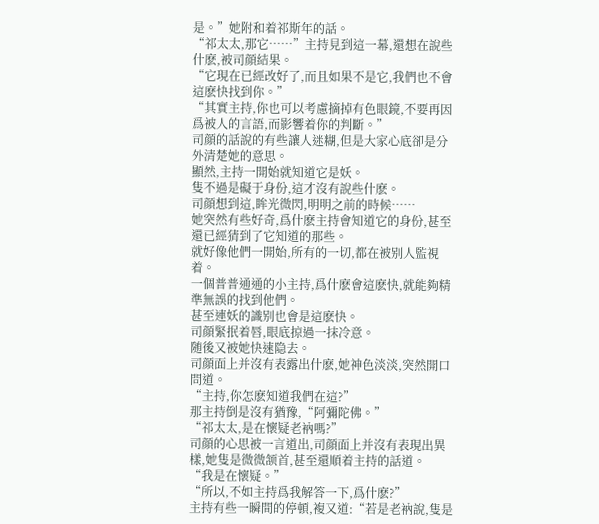是。”她附和着祁斯年的話。
“祁太太,那它……”主持見到這一幕,還想在說些什麽,被司顔結果。
“它現在已經改好了,而且如果不是它,我們也不會這麽快找到你。”
“其實主持,你也可以考慮摘掉有色眼鏡,不要再因爲被人的言語,而影響着你的判斷。”
司顔的話說的有些讓人迷糊,但是大家心底卻是分外清楚她的意思。
顯然,主持一開始就知道它是妖。
隻不過是礙于身份,這才沒有說些什麽。
司顔想到這,眸光微閃,明明之前的時候……
她突然有些好奇,爲什麽主持會知道它的身份,甚至還已經猜到了它知道的那些。
就好像他們一開始,所有的一切,都在被别人監視着。
一個普普通通的小主持,爲什麽會這麽快,就能夠精準無誤的找到他們。
甚至連妖的識别也會是這麽快。
司顔緊抿着唇,眼底掠過一抹冷意。
随後又被她快速隐去。
司顔面上并沒有表露出什麽,她神色淡淡,突然開口問道。
“主持,你怎麽知道我們在這?”
那主持倒是沒有猶豫,“阿彌陀佛。”
“祁太太,是在懷疑老衲嗎?”
司顔的心思被一言道出,司顔面上并沒有表現出異樣,她隻是微微颔首,甚至還順着主持的話道。
“我是在懷疑。”
“所以,不如主持爲我解答一下,爲什麽?”
主持有些一瞬間的停頓,複又道:“若是老衲說,隻是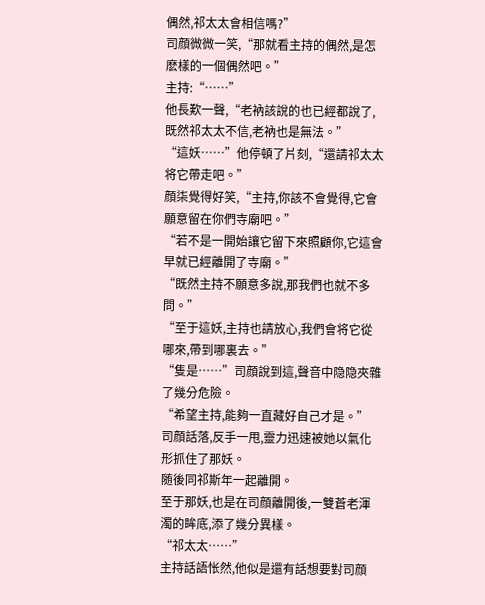偶然,祁太太會相信嗎?”
司顔微微一笑,“那就看主持的偶然,是怎麽樣的一個偶然吧。”
主持:“……”
他長歎一聲,“老衲該說的也已經都說了,既然祁太太不信,老衲也是無法。”
“這妖……”他停頓了片刻,“還請祁太太将它帶走吧。”
顔柒覺得好笑,“主持,你該不會覺得,它會願意留在你們寺廟吧。”
“若不是一開始讓它留下來照顧你,它這會早就已經離開了寺廟。”
“既然主持不願意多說,那我們也就不多問。”
“至于這妖,主持也請放心,我們會将它從哪來,帶到哪裏去。”
“隻是……”司顔說到這,聲音中隐隐夾雜了幾分危險。
“希望主持,能夠一直藏好自己才是。”
司顔話落,反手一甩,靈力迅速被她以氣化形抓住了那妖。
随後同祁斯年一起離開。
至于那妖,也是在司顔離開後,一雙蒼老渾濁的眸底,添了幾分異樣。
“祁太太……”
主持話語怅然,他似是還有話想要對司顔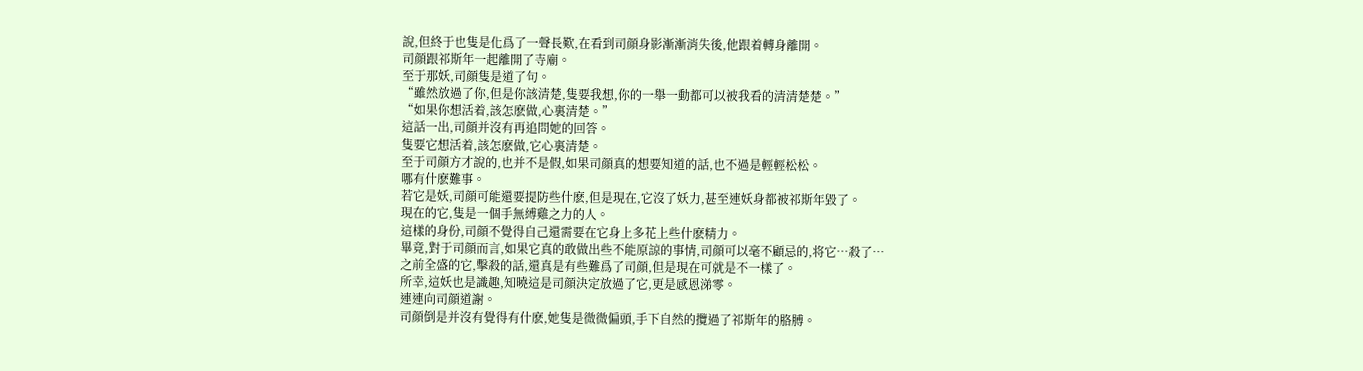說,但終于也隻是化爲了一聲長歎,在看到司顔身影漸漸消失後,他跟着轉身離開。
司顔跟祁斯年一起離開了寺廟。
至于那妖,司顔隻是道了句。
“雖然放過了你,但是你該清楚,隻要我想,你的一舉一動都可以被我看的清清楚楚。”
“如果你想活着,該怎麽做,心裏清楚。”
這話一出,司顔并沒有再追問她的回答。
隻要它想活着,該怎麽做,它心裏清楚。
至于司顔方才說的,也并不是假,如果司顔真的想要知道的話,也不過是輕輕松松。
哪有什麽難事。
若它是妖,司顔可能還要提防些什麽,但是現在,它沒了妖力,甚至連妖身都被祁斯年毀了。
現在的它,隻是一個手無縛雞之力的人。
這樣的身份,司顔不覺得自己還需要在它身上多花上些什麽精力。
畢竟,對于司顔而言,如果它真的敢做出些不能原諒的事情,司顔可以毫不顧忌的,将它…殺了…
之前全盛的它,擊殺的話,還真是有些難爲了司顔,但是現在可就是不一樣了。
所幸,這妖也是識趣,知曉這是司顔決定放過了它,更是感恩涕零。
連連向司顔道謝。
司顔倒是并沒有覺得有什麽,她隻是微微偏頭,手下自然的攬過了祁斯年的胳膊。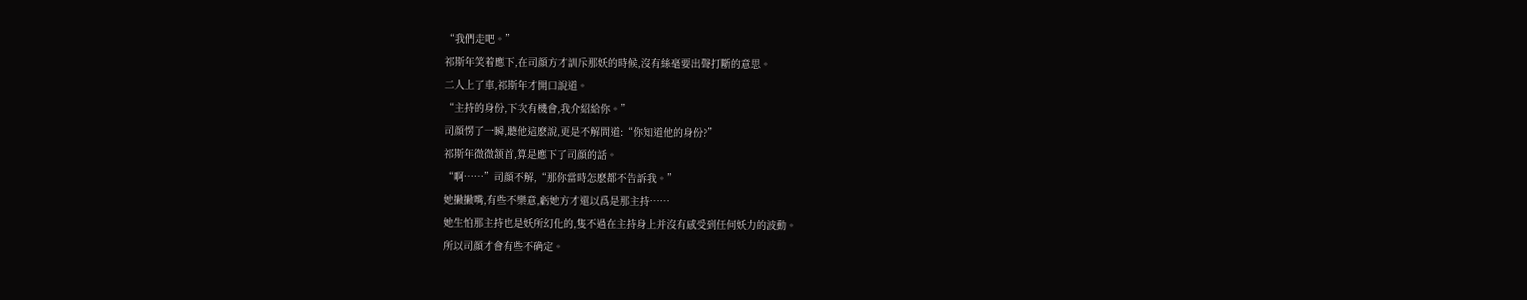“我們走吧。”
祁斯年笑着應下,在司顔方才訓斥那妖的時候,沒有絲毫要出聲打斷的意思。
二人上了車,祁斯年才開口說道。
“主持的身份,下次有機會,我介紹給你。”
司顔愣了一瞬,聽他這麽說,更是不解問道:“你知道他的身份?”
祁斯年微微颔首,算是應下了司顔的話。
“啊……”司顔不解,“那你當時怎麽都不告訴我。”
她撇撇嘴,有些不樂意,虧她方才還以爲是那主持……
她生怕那主持也是妖所幻化的,隻不過在主持身上并沒有感受到任何妖力的波動。
所以司顔才會有些不确定。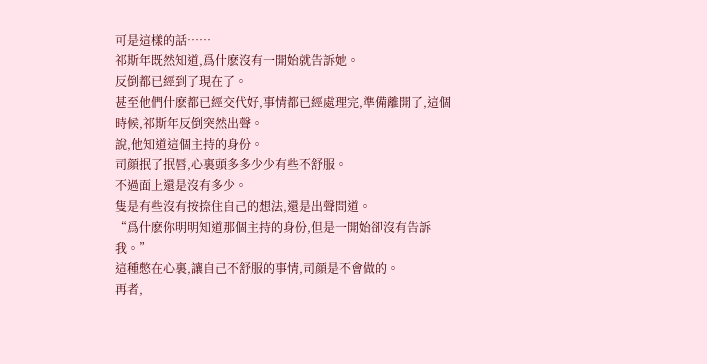可是這樣的話……
祁斯年既然知道,爲什麽沒有一開始就告訴她。
反倒都已經到了現在了。
甚至他們什麽都已經交代好,事情都已經處理完,準備離開了,這個時候,祁斯年反倒突然出聲。
說,他知道這個主持的身份。
司顔抿了抿唇,心裏頭多多少少有些不舒服。
不過面上還是沒有多少。
隻是有些沒有按捺住自己的想法,還是出聲問道。
“爲什麽你明明知道那個主持的身份,但是一開始卻沒有告訴我。”
這種憋在心裏,讓自己不舒服的事情,司顔是不會做的。
再者,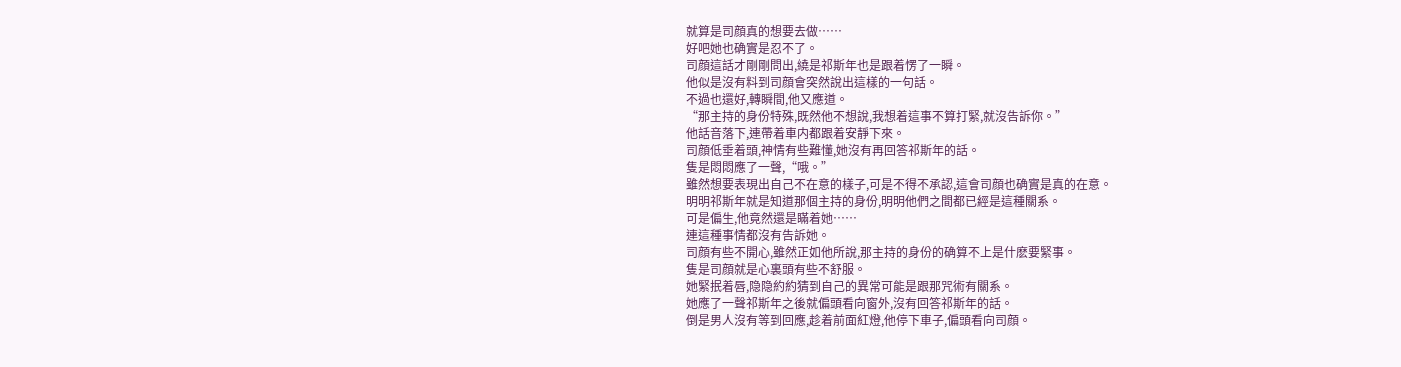就算是司顔真的想要去做……
好吧她也确實是忍不了。
司顔這話才剛剛問出,繞是祁斯年也是跟着愣了一瞬。
他似是沒有料到司顔會突然說出這樣的一句話。
不過也還好,轉瞬間,他又應道。
“那主持的身份特殊,既然他不想說,我想着這事不算打緊,就沒告訴你。”
他話音落下,連帶着車内都跟着安靜下來。
司顔低垂着頭,神情有些難懂,她沒有再回答祁斯年的話。
隻是悶悶應了一聲,“哦。”
雖然想要表現出自己不在意的樣子,可是不得不承認,這會司顔也确實是真的在意。
明明祁斯年就是知道那個主持的身份,明明他們之間都已經是這種關系。
可是偏生,他竟然還是瞞着她……
連這種事情都沒有告訴她。
司顔有些不開心,雖然正如他所說,那主持的身份的确算不上是什麽要緊事。
隻是司顔就是心裏頭有些不舒服。
她緊抿着唇,隐隐約約猜到自己的異常可能是跟那咒術有關系。
她應了一聲祁斯年之後就偏頭看向窗外,沒有回答祁斯年的話。
倒是男人沒有等到回應,趁着前面紅燈,他停下車子,偏頭看向司顔。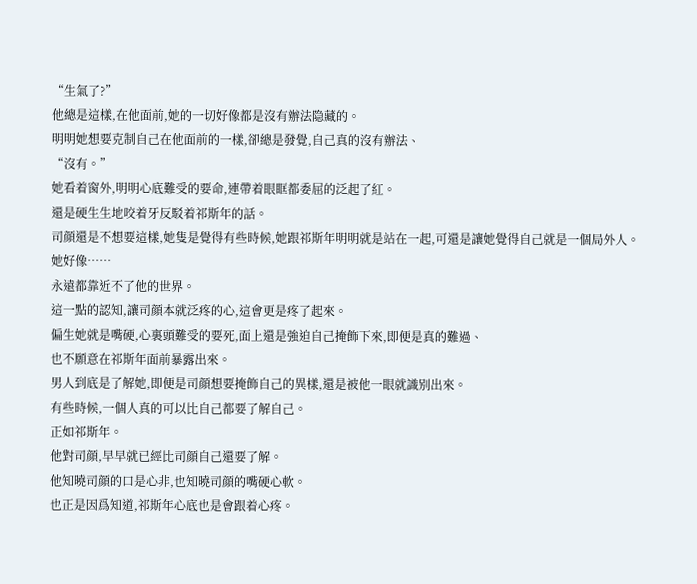“生氣了?”
他總是這樣,在他面前,她的一切好像都是沒有辦法隐藏的。
明明她想要克制自己在他面前的一樣,卻總是發覺,自己真的沒有辦法、
“沒有。”
她看着窗外,明明心底難受的要命,連帶着眼眶都委屈的泛起了紅。
還是硬生生地咬着牙反駁着祁斯年的話。
司顔還是不想要這樣,她隻是覺得有些時候,她跟祁斯年明明就是站在一起,可還是讓她覺得自己就是一個局外人。
她好像……
永遠都靠近不了他的世界。
這一點的認知,讓司顔本就泛疼的心,這會更是疼了起來。
偏生她就是嘴硬,心裏頭難受的要死,面上還是強迫自己掩飾下來,即便是真的難過、
也不願意在祁斯年面前暴露出來。
男人到底是了解她,即便是司顔想要掩飾自己的異樣,還是被他一眼就識别出來。
有些時候,一個人真的可以比自己都要了解自己。
正如祁斯年。
他對司顔,早早就已經比司顔自己還要了解。
他知曉司顔的口是心非,也知曉司顔的嘴硬心軟。
也正是因爲知道,祁斯年心底也是會跟着心疼。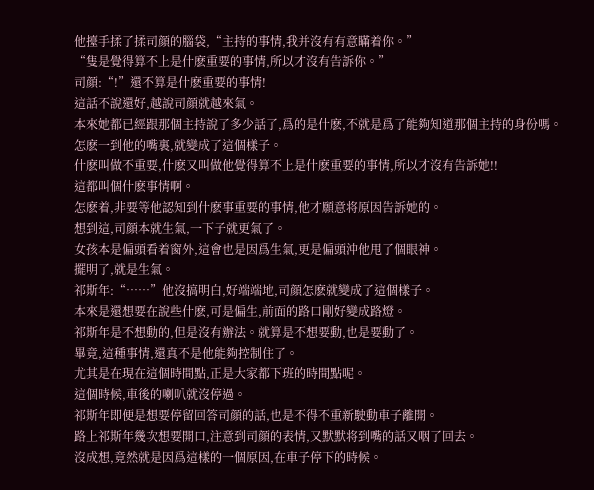他擡手揉了揉司顔的腦袋,“主持的事情,我并沒有有意瞞着你。”
“隻是覺得算不上是什麽重要的事情,所以才沒有告訴你。”
司顔:“!”還不算是什麽重要的事情!
這話不說還好,越說司顔就越來氣。
本來她都已經跟那個主持說了多少話了,爲的是什麽,不就是爲了能夠知道那個主持的身份嗎。
怎麽一到他的嘴裏,就變成了這個樣子。
什麽叫做不重要,什麽又叫做他覺得算不上是什麽重要的事情,所以才沒有告訴她!!
這都叫個什麽事情啊。
怎麽着,非要等他認知到什麽事重要的事情,他才願意将原因告訴她的。
想到這,司顔本就生氣,一下子就更氣了。
女孩本是偏頭看着窗外,這會也是因爲生氣,更是偏頭沖他甩了個眼神。
擺明了,就是生氣。
祁斯年:“……”他沒搞明白,好端端地,司顔怎麽就變成了這個樣子。
本來是還想要在說些什麽,可是偏生,前面的路口剛好變成路燈。
祁斯年是不想動的,但是沒有辦法。就算是不想要動,也是要動了。
畢竟,這種事情,還真不是他能夠控制住了。
尤其是在現在這個時間點,正是大家都下班的時間點呢。
這個時候,車後的喇叭就沒停過。
祁斯年即便是想要停留回答司顔的話,也是不得不重新駛動車子離開。
路上祁斯年幾次想要開口,注意到司顔的表情,又默默将到嘴的話又咽了回去。
沒成想,竟然就是因爲這樣的一個原因,在車子停下的時候。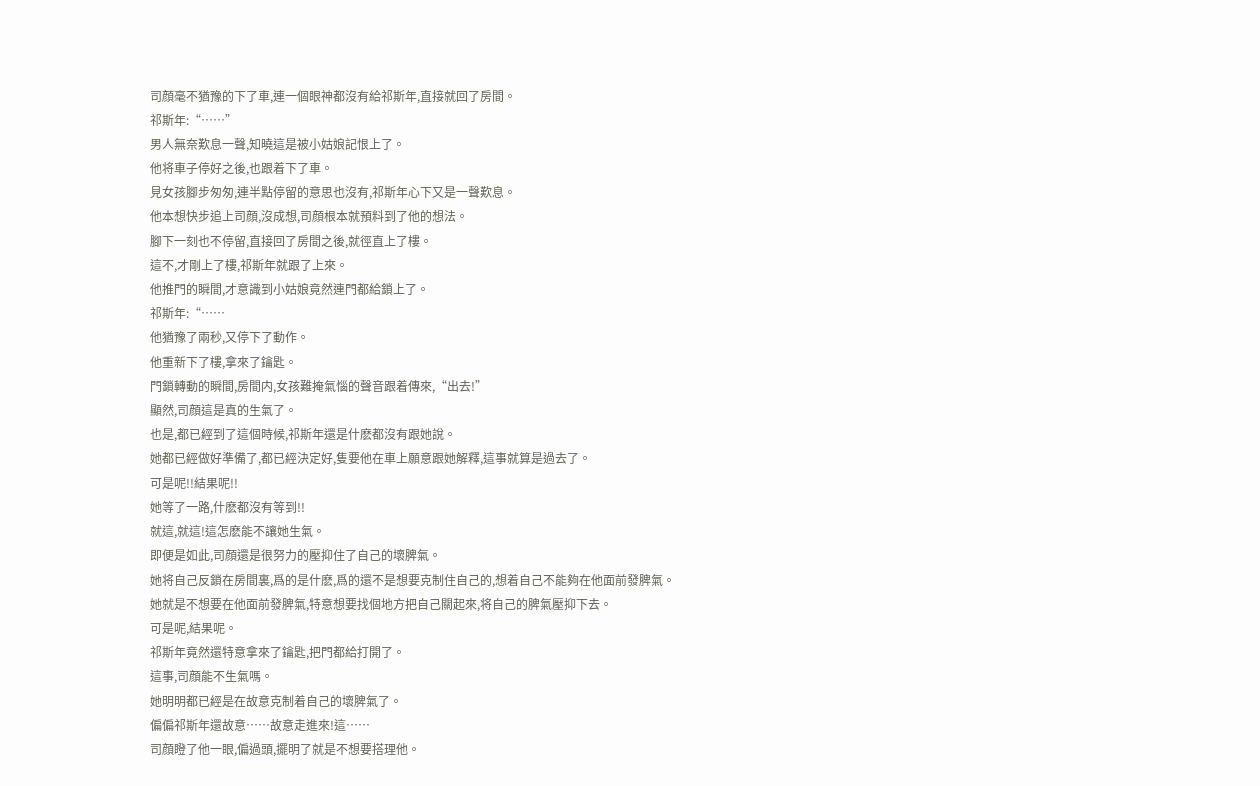司顔毫不猶豫的下了車,連一個眼神都沒有給祁斯年,直接就回了房間。
祁斯年:“……”
男人無奈歎息一聲,知曉這是被小姑娘記恨上了。
他将車子停好之後,也跟着下了車。
見女孩腳步匆匆,連半點停留的意思也沒有,祁斯年心下又是一聲歎息。
他本想快步追上司顔,沒成想,司顔根本就預料到了他的想法。
腳下一刻也不停留,直接回了房間之後,就徑直上了樓。
這不,才剛上了樓,祁斯年就跟了上來。
他推門的瞬間,才意識到小姑娘竟然連門都給鎖上了。
祁斯年:“……
他猶豫了兩秒,又停下了動作。
他重新下了樓,拿來了鑰匙。
門鎖轉動的瞬間,房間内,女孩難掩氣惱的聲音跟着傳來,“出去!”
顯然,司顔這是真的生氣了。
也是,都已經到了這個時候,祁斯年還是什麽都沒有跟她說。
她都已經做好準備了,都已經決定好,隻要他在車上願意跟她解釋,這事就算是過去了。
可是呢!!結果呢!!
她等了一路,什麽都沒有等到!!
就這,就這!這怎麽能不讓她生氣。
即便是如此,司顔還是很努力的壓抑住了自己的壞脾氣。
她将自己反鎖在房間裏,爲的是什麽,爲的還不是想要克制住自己的,想着自己不能夠在他面前發脾氣。
她就是不想要在他面前發脾氣,特意想要找個地方把自己關起來,将自己的脾氣壓抑下去。
可是呢,結果呢。
祁斯年竟然還特意拿來了鑰匙,把門都給打開了。
這事,司顔能不生氣嗎。
她明明都已經是在故意克制着自己的壞脾氣了。
偏偏祁斯年還故意……故意走進來!這……
司顔瞪了他一眼,偏過頭,擺明了就是不想要搭理他。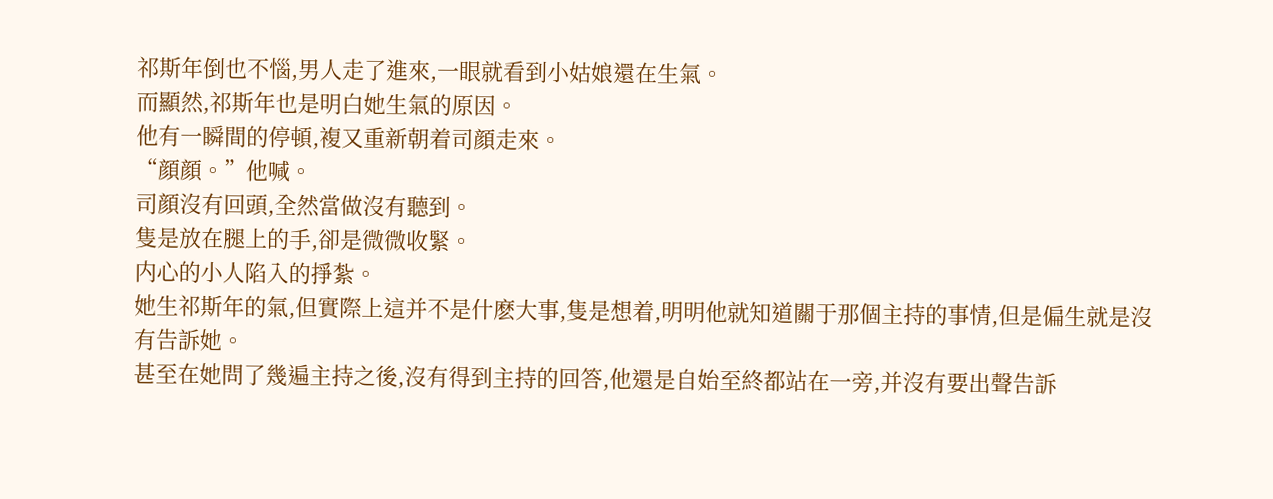祁斯年倒也不惱,男人走了進來,一眼就看到小姑娘還在生氣。
而顯然,祁斯年也是明白她生氣的原因。
他有一瞬間的停頓,複又重新朝着司顔走來。
“顔顔。”他喊。
司顔沒有回頭,全然當做沒有聽到。
隻是放在腿上的手,卻是微微收緊。
内心的小人陷入的掙紮。
她生祁斯年的氣,但實際上這并不是什麽大事,隻是想着,明明他就知道關于那個主持的事情,但是偏生就是沒有告訴她。
甚至在她問了幾遍主持之後,沒有得到主持的回答,他還是自始至終都站在一旁,并沒有要出聲告訴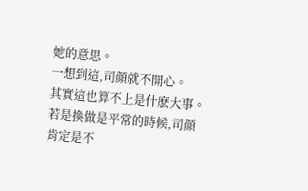她的意思。
一想到這,司顔就不開心。
其實這也算不上是什麽大事。
若是換做是平常的時候,司顔肯定是不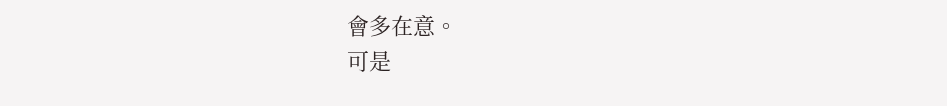會多在意。
可是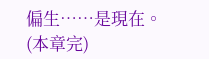偏生……是現在。
(本章完)